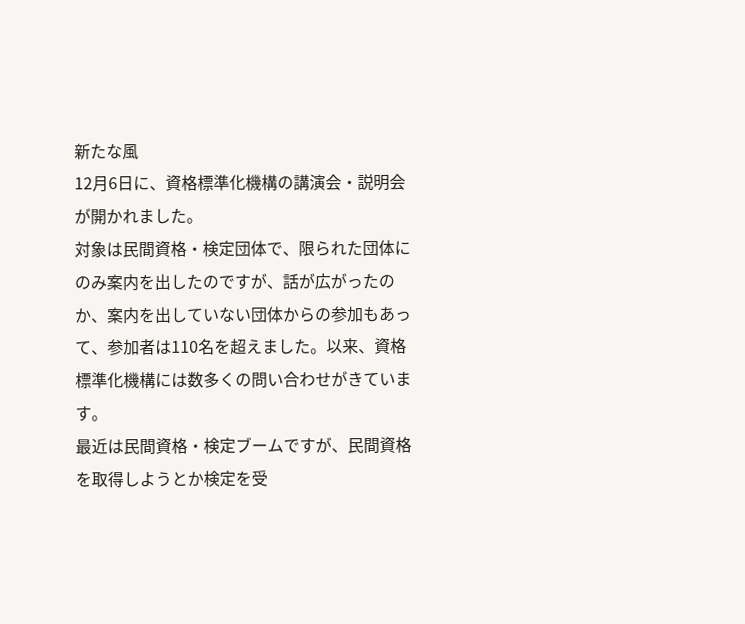新たな風
12月6日に、資格標準化機構の講演会・説明会が開かれました。
対象は民間資格・検定団体で、限られた団体にのみ案内を出したのですが、話が広がったのか、案内を出していない団体からの参加もあって、参加者は110名を超えました。以来、資格標準化機構には数多くの問い合わせがきています。
最近は民間資格・検定ブームですが、民間資格を取得しようとか検定を受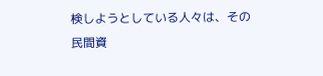検しようとしている人々は、その民間資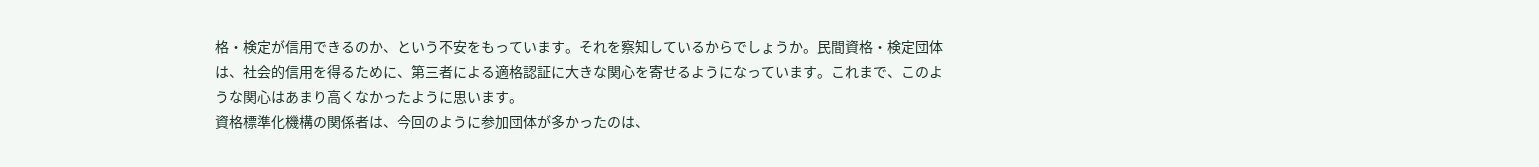格・検定が信用できるのか、という不安をもっています。それを察知しているからでしょうか。民間資格・検定団体は、社会的信用を得るために、第三者による適格認証に大きな関心を寄せるようになっています。これまで、このような関心はあまり高くなかったように思います。
資格標準化機構の関係者は、今回のように参加団体が多かったのは、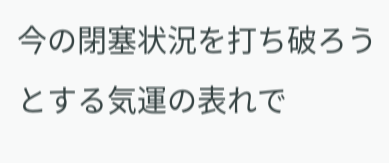今の閉塞状況を打ち破ろうとする気運の表れで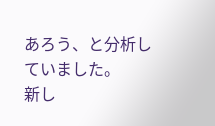あろう、と分析していました。
新し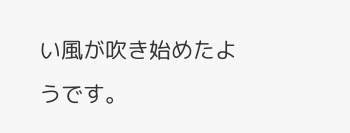い風が吹き始めたようです。